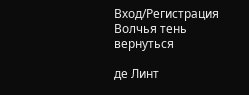Вход/Регистрация
Волчья тень
вернуться

де Линт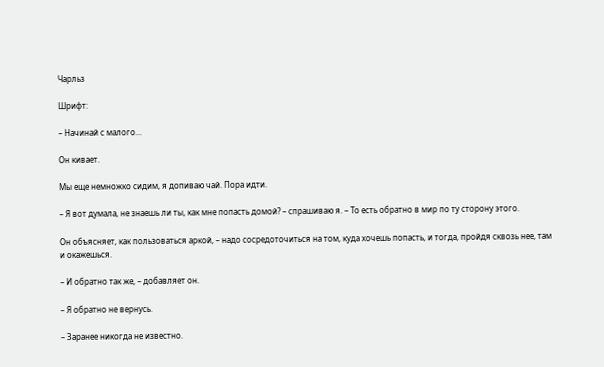Чарльз

Шрифт:

– Начинай с малого…

Он кивает.

Мы еще немножко сидим, я допиваю чай. Пора идти.

– Я вот думала, не знаешь ли ты, как мне попасть домой? – спрашиваю я. – То есть обратно в мир по ту сторону этого.

Он объясняет, как пользоваться аркой, – надо сосредоточиться на том, куда хочешь попасть, и тогда, пройдя сквозь нее, там и окажешься.

– И обратно так же, – добавляет он.

– Я обратно не вернусь.

– Заранее никогда не известно.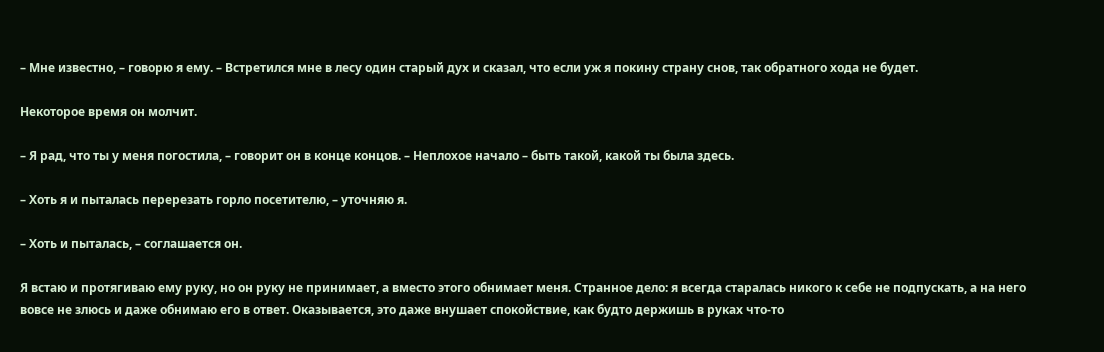– Мне известно, – говорю я ему. – Встретился мне в лесу один старый дух и сказал, что если уж я покину страну снов, так обратного хода не будет.

Некоторое время он молчит.

– Я рад, что ты у меня погостила, – говорит он в конце концов. – Неплохое начало – быть такой, какой ты была здесь.

– Хоть я и пыталась перерезать горло посетителю, – уточняю я.

– Хоть и пыталась, – соглашается он.

Я встаю и протягиваю ему руку, но он руку не принимает, а вместо этого обнимает меня. Странное дело: я всегда старалась никого к себе не подпускать, а на него вовсе не злюсь и даже обнимаю его в ответ. Оказывается, это даже внушает спокойствие, как будто держишь в руках что-то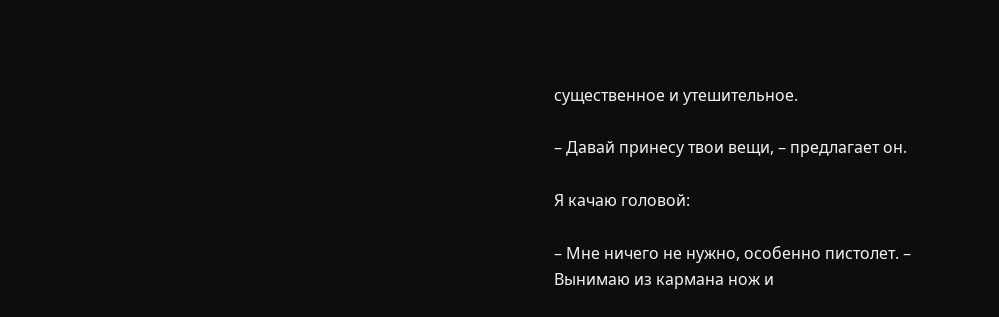существенное и утешительное.

– Давай принесу твои вещи, – предлагает он.

Я качаю головой:

– Мне ничего не нужно, особенно пистолет. – Вынимаю из кармана нож и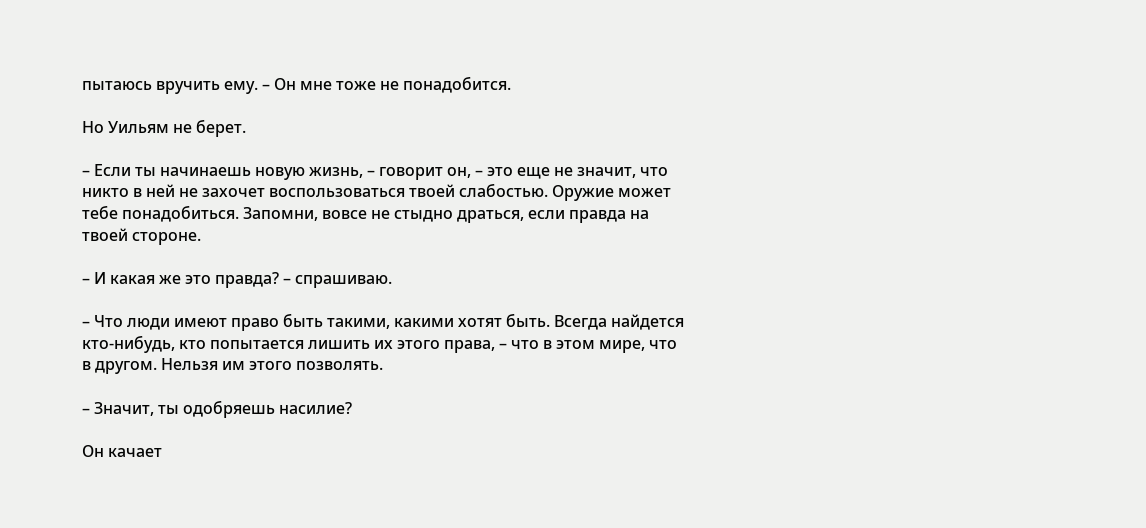пытаюсь вручить ему. – Он мне тоже не понадобится.

Но Уильям не берет.

– Если ты начинаешь новую жизнь, – говорит он, – это еще не значит, что никто в ней не захочет воспользоваться твоей слабостью. Оружие может тебе понадобиться. Запомни, вовсе не стыдно драться, если правда на твоей стороне.

– И какая же это правда? – спрашиваю.

– Что люди имеют право быть такими, какими хотят быть. Всегда найдется кто-нибудь, кто попытается лишить их этого права, – что в этом мире, что в другом. Нельзя им этого позволять.

– Значит, ты одобряешь насилие?

Он качает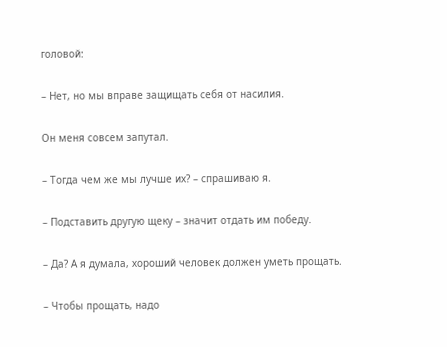головой:

– Нет, но мы вправе защищать себя от насилия.

Он меня совсем запутал.

– Тогда чем же мы лучше их? – спрашиваю я.

– Подставить другую щеку – значит отдать им победу.

– Да? А я думала, хороший человек должен уметь прощать.

– Чтобы прощать, надо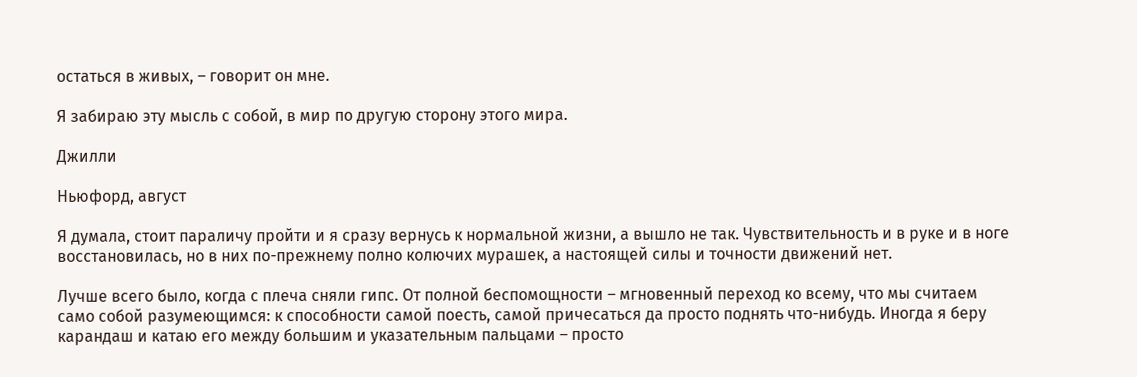остаться в живых, – говорит он мне.

Я забираю эту мысль с собой, в мир по другую сторону этого мира.

Джилли

Ньюфорд, август

Я думала, стоит параличу пройти и я сразу вернусь к нормальной жизни, а вышло не так. Чувствительность и в руке и в ноге восстановилась, но в них по-прежнему полно колючих мурашек, а настоящей силы и точности движений нет.

Лучше всего было, когда с плеча сняли гипс. От полной беспомощности – мгновенный переход ко всему, что мы считаем само собой разумеющимся: к способности самой поесть, самой причесаться да просто поднять что-нибудь. Иногда я беру карандаш и катаю его между большим и указательным пальцами – просто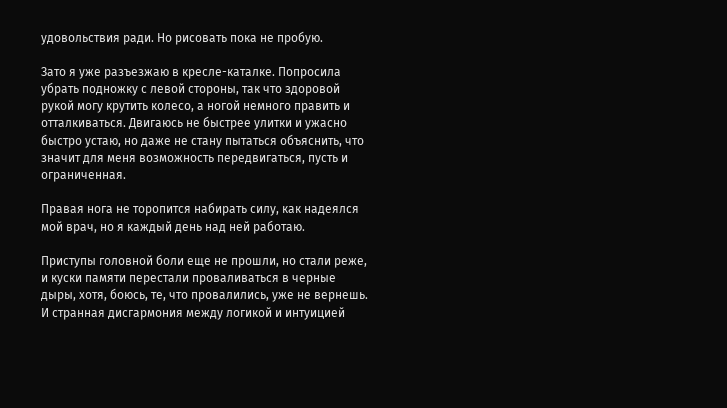удовольствия ради. Но рисовать пока не пробую.

Зато я уже разъезжаю в кресле-каталке. Попросила убрать подножку с левой стороны, так что здоровой рукой могу крутить колесо, а ногой немного править и отталкиваться. Двигаюсь не быстрее улитки и ужасно быстро устаю, но даже не стану пытаться объяснить, что значит для меня возможность передвигаться, пусть и ограниченная.

Правая нога не торопится набирать силу, как надеялся мой врач, но я каждый день над ней работаю.

Приступы головной боли еще не прошли, но стали реже, и куски памяти перестали проваливаться в черные дыры, хотя, боюсь, те, что провалились, уже не вернешь. И странная дисгармония между логикой и интуицией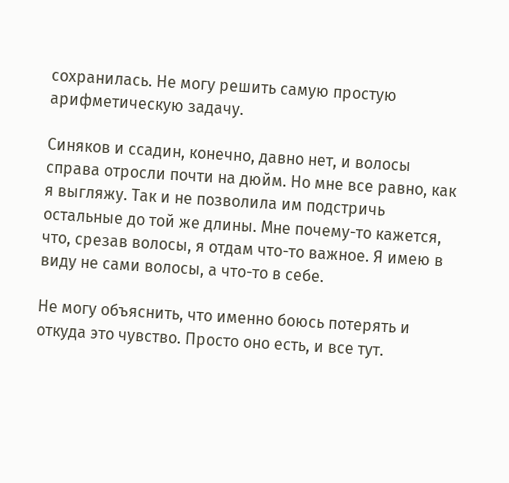сохранилась. Не могу решить самую простую арифметическую задачу.

Синяков и ссадин, конечно, давно нет, и волосы справа отросли почти на дюйм. Но мне все равно, как я выгляжу. Так и не позволила им подстричь остальные до той же длины. Мне почему-то кажется, что, срезав волосы, я отдам что-то важное. Я имею в виду не сами волосы, а что-то в себе.

Не могу объяснить, что именно боюсь потерять и откуда это чувство. Просто оно есть, и все тут.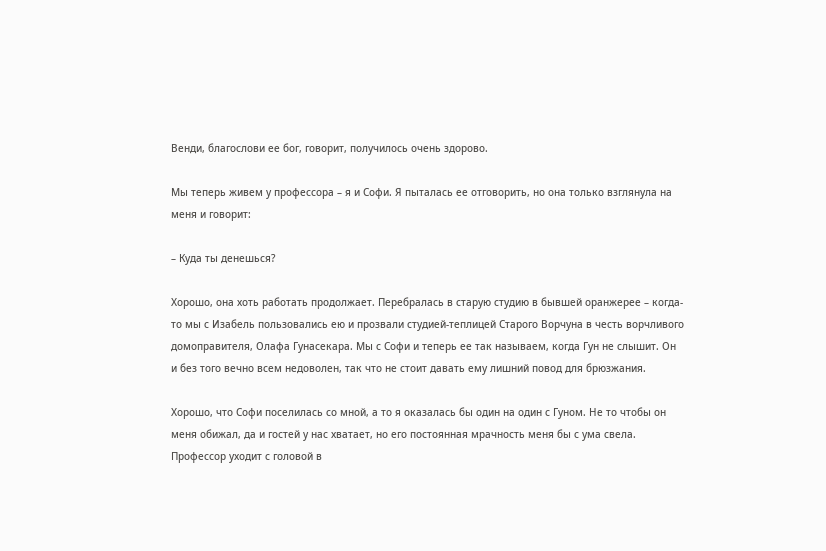Венди, благослови ее бог, говорит, получилось очень здорово.

Мы теперь живем у профессора – я и Софи. Я пыталась ее отговорить, но она только взглянула на меня и говорит:

– Куда ты денешься?

Хорошо, она хоть работать продолжает. Перебралась в старую студию в бывшей оранжерее – когда-то мы с Изабель пользовались ею и прозвали студией-теплицей Старого Ворчуна в честь ворчливого домоправителя, Олафа Гунасекара. Мы с Софи и теперь ее так называем, когда Гун не слышит. Он и без того вечно всем недоволен, так что не стоит давать ему лишний повод для брюзжания.

Хорошо, что Софи поселилась со мной, а то я оказалась бы один на один с Гуном. Не то чтобы он меня обижал, да и гостей у нас хватает, но его постоянная мрачность меня бы с ума свела. Профессор уходит с головой в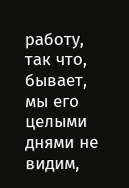работу, так что, бывает, мы его целыми днями не видим,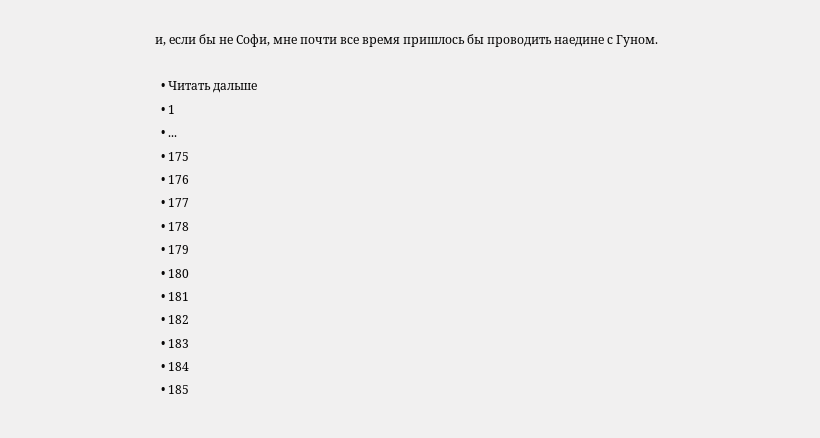и, если бы не Софи, мне почти все время пришлось бы проводить наедине с Гуном.

  • Читать дальше
  • 1
  • ...
  • 175
  • 176
  • 177
  • 178
  • 179
  • 180
  • 181
  • 182
  • 183
  • 184
  • 185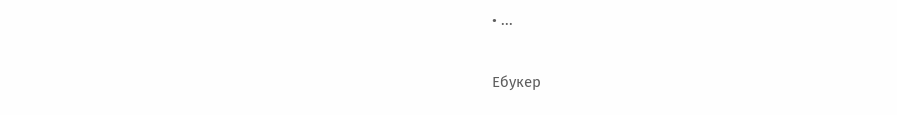• ...

Ебукер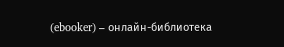(ebooker) – онлайн-библиотека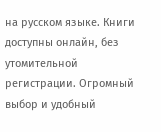на русском языке. Книги доступны онлайн, без утомительной регистрации. Огромный выбор и удобный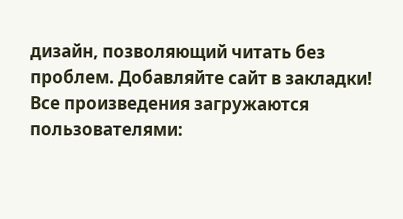дизайн, позволяющий читать без проблем. Добавляйте сайт в закладки! Все произведения загружаются пользователями: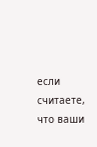если считаете, что ваши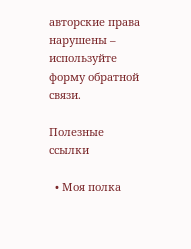авторские права нарушены – используйте форму обратной связи.

Полезные ссылки

  • Моя полка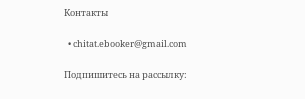Контакты

  • chitat.ebooker@gmail.com

Подпишитесь на рассылку: